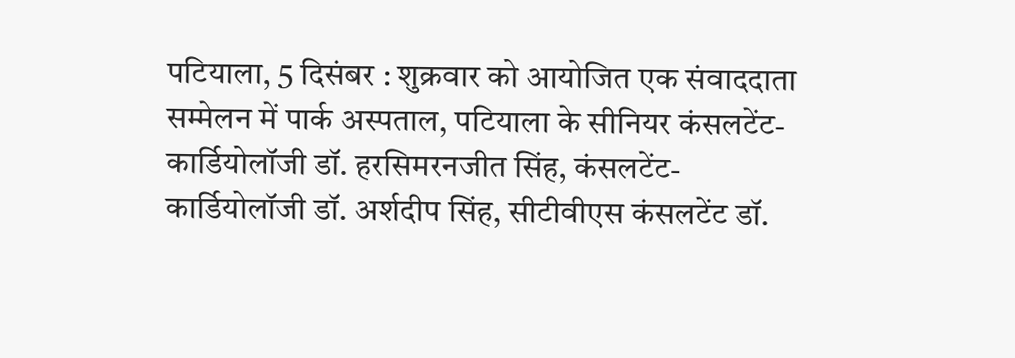पटियाला, 5 दिसंबर : शुक्रवार को आयोजित एक संवाददाता सम्मेलन में पार्क अस्पताल, पटियाला के सीनियर कंसलटेंट-कार्डियोलॉजी डॉ. हरसिमरनजीत सिंह, कंसलटेंट-कार्डियोलॉजी डॉ. अर्शदीप सिंह, सीटीवीएस कंसलटेंट डॉ.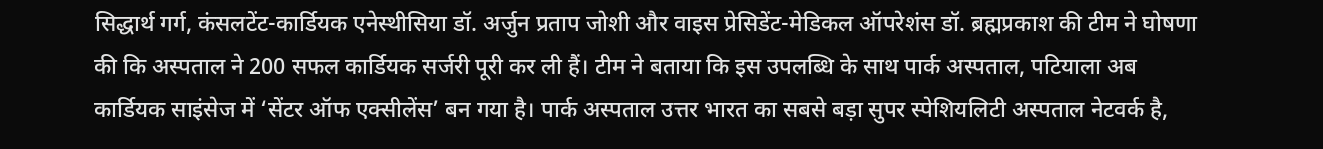सिद्धार्थ गर्ग, कंसलटेंट-कार्डियक एनेस्थीसिया डॉ. अर्जुन प्रताप जोशी और वाइस प्रेसिडेंट-मेडिकल ऑपरेशंस डॉ. ब्रह्मप्रकाश की टीम ने घोषणा की कि अस्पताल ने 200 सफल कार्डियक सर्जरी पूरी कर ली हैं। टीम ने बताया कि इस उपलब्धि के साथ पार्क अस्पताल, पटियाला अब कार्डियक साइंसेज में ‘सेंटर ऑफ एक्सीलेंस’ बन गया है। पार्क अस्पताल उत्तर भारत का सबसे बड़ा सुपर स्पेशियलिटी अस्पताल नेटवर्क है,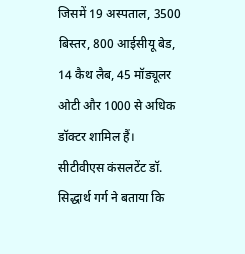जिसमें 19 अस्पताल, 3500 बिस्तर, 800 आईसीयू बेड, 14 कैथ लैब, 45 मॉड्यूलर ओटी और 1000 से अधिक डॉक्टर शामिल हैं।
सीटीवीएस कंसलटेंट डॉ. सिद्धार्थ गर्ग ने बताया कि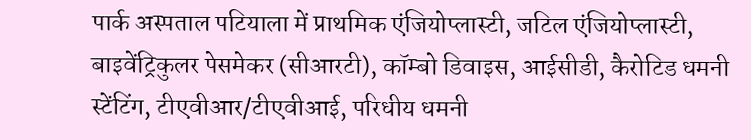पार्क अस्पताल पटियाला में प्राथमिक एंजियोप्लास्टी, जटिल एंजियोप्लास्टी, बाइवेंट्रिकुलर पेसमेकर (सीआरटी), कॉम्बो डिवाइस, आईसीडी, कैरोटिड धमनी स्टेंटिंग, टीएवीआर/टीएवीआई, परिधीय धमनी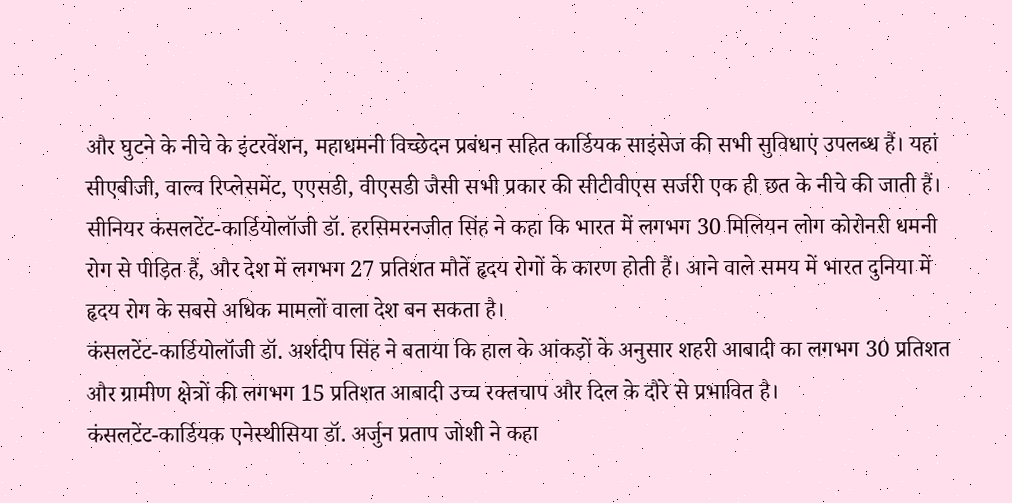और घुटने के नीचे के इंटरवेंशन, महाधमनी विच्छेदन प्रबंधन सहित कार्डियक साइंसेज की सभी सुविधाएं उपलब्ध हैं। यहां सीएबीजी, वाल्व रिप्लेसमेंट, एएसडी, वीएसडी जैसी सभी प्रकार की सीटीवीएस सर्जरी एक ही छत के नीचे की जाती हैं।
सीनियर कंसलटेंट-कार्डियोलॉजी डॉ. हरसिमरनजीत सिंह ने कहा कि भारत में लगभग 30 मिलियन लोग कोरोनरी धमनी रोग से पीड़ित हैं, और देश में लगभग 27 प्रतिशत मौतें हृदय रोगों के कारण होती हैं। आने वाले समय में भारत दुनिया में हृदय रोग के सबसे अधिक मामलों वाला देश बन सकता है।
कंसलटेंट-कार्डियोलॉजी डॉ. अर्शदीप सिंह ने बताया कि हाल के आंकड़ों के अनुसार शहरी आबादी का लगभग 30 प्रतिशत और ग्रामीण क्षेत्रों की लगभग 15 प्रतिशत आबादी उच्च रक्तचाप और दिल के दौरे से प्रभावित है।
कंसलटेंट-कार्डियक एनेस्थीसिया डॉ. अर्जुन प्रताप जोशी ने कहा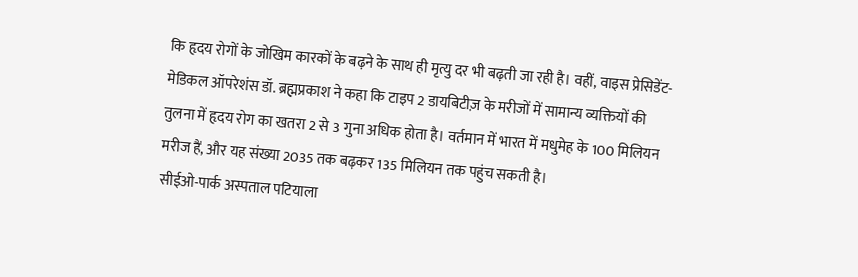कि हृदय रोगों के जोखिम कारकों के बढ़ने के साथ ही मृत्यु दर भी बढ़ती जा रही है। वहीं, वाइस प्रेसिडेंट-मेडिकल ऑपरेशंस डॉ. ब्रह्मप्रकाश ने कहा कि टाइप 2 डायबिटीज़ के मरीजों में सामान्य व्यक्तियों की तुलना में हृदय रोग का खतरा 2 से 3 गुना अधिक होता है। वर्तमान में भारत में मधुमेह के 100 मिलियन मरीज हैं, और यह संख्या 2035 तक बढ़कर 135 मिलियन तक पहुंच सकती है।
सीईओ-पार्क अस्पताल पटियाला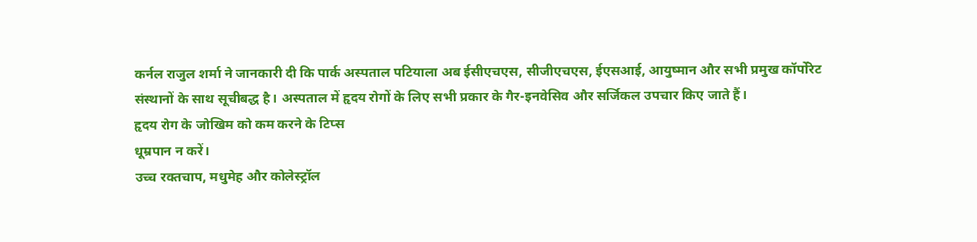कर्नल राजुल शर्मा ने जानकारी दी कि पार्क अस्पताल पटियाला अब ईसीएचएस, सीजीएचएस, ईएसआई, आयुष्मान और सभी प्रमुख कॉर्पोरेट संस्थानों के साथ सूचीबद्ध है। अस्पताल में हृदय रोगों के लिए सभी प्रकार के गैर-इनवेसिव और सर्जिकल उपचार किए जाते हैं।
हृदय रोग के जोखिम को कम करने के टिप्स
धूम्रपान न करें।
उच्च रक्तचाप, मधुमेह और कोलेस्ट्रॉल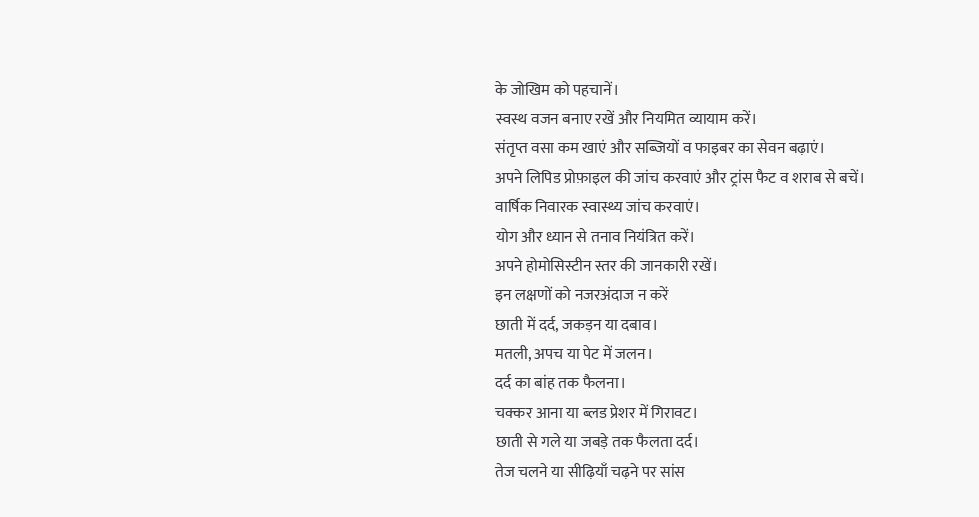के जोखिम को पहचानें।
स्वस्थ वजन बनाए रखें और नियमित व्यायाम करें।
संतृप्त वसा कम खाएं और सब्जियों व फाइबर का सेवन बढ़ाएं।
अपने लिपिड प्रोफ़ाइल की जांच करवाएं और ट्रांस फैट व शराब से बचें।
वार्षिक निवारक स्वास्थ्य जांच करवाएं।
योग और ध्यान से तनाव नियंत्रित करें।
अपने होमोसिस्टीन स्तर की जानकारी रखें।
इन लक्षणों को नजरअंदाज न करें
छाती में दर्द, जकड़न या दबाव।
मतली, अपच या पेट में जलन।
दर्द का बांह तक फैलना।
चक्कर आना या ब्लड प्रेशर में गिरावट।
छाती से गले या जबड़े तक फैलता दर्द।
तेज चलने या सीढ़ियाँ चढ़ने पर सांस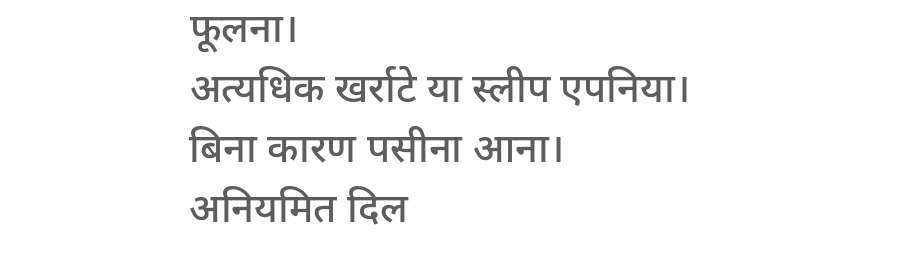फूलना।
अत्यधिक खर्राटे या स्लीप एपनिया।
बिना कारण पसीना आना।
अनियमित दिल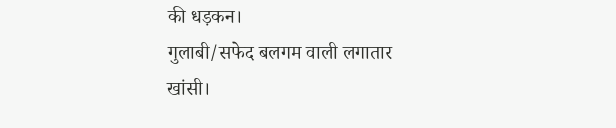की धड़कन।
गुलाबी/सफेद बलगम वाली लगातार खांसी।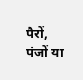पैरों, पंजों या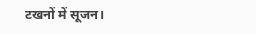टखनों में सूजन।